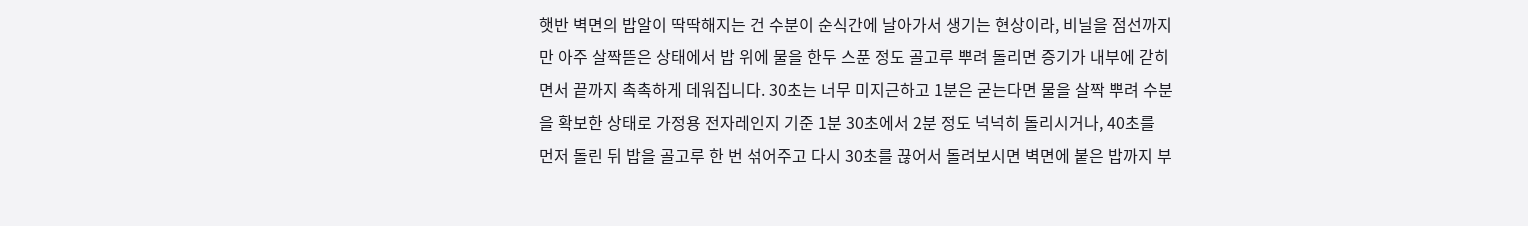햇반 벽면의 밥알이 딱딱해지는 건 수분이 순식간에 날아가서 생기는 현상이라, 비닐을 점선까지만 아주 살짝뜯은 상태에서 밥 위에 물을 한두 스푼 정도 골고루 뿌려 돌리면 증기가 내부에 갇히면서 끝까지 촉촉하게 데워집니다. 30초는 너무 미지근하고 1분은 굳는다면 물을 살짝 뿌려 수분을 확보한 상태로 가정용 전자레인지 기준 1분 30초에서 2분 정도 넉넉히 돌리시거나, 40초를 먼저 돌린 뒤 밥을 골고루 한 번 섞어주고 다시 30초를 끊어서 돌려보시면 벽면에 붙은 밥까지 부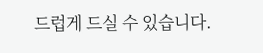드럽게 드실 수 있습니다.